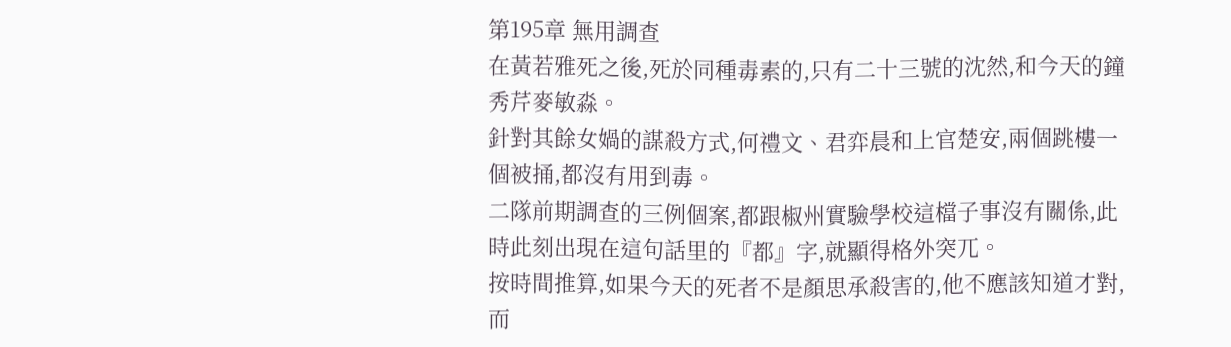第195章 無用調查
在黃若雅死之後,死於同種毒素的,只有二十三號的沈然,和今天的鐘秀芹麥敏淼。
針對其餘女媧的謀殺方式,何禮文、君弈晨和上官楚安,兩個跳樓一個被捅,都沒有用到毒。
二隊前期調查的三例個案,都跟椒州實驗學校這檔子事沒有關係,此時此刻出現在這句話里的『都』字,就顯得格外突兀。
按時間推算,如果今天的死者不是顏思承殺害的,他不應該知道才對,而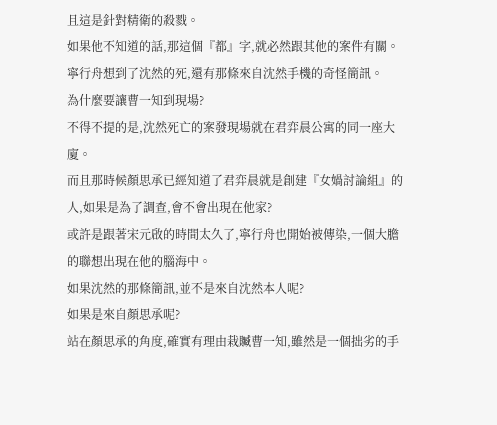且這是針對精衛的殺戮。
如果他不知道的話,那這個『都』字,就必然跟其他的案件有關。
寧行舟想到了沈然的死,還有那條來自沈然手機的奇怪簡訊。
為什麼要讓曹一知到現場?
不得不提的是,沈然死亡的案發現場就在君弈晨公寓的同一座大廈。
而且那時候顏思承已經知道了君弈晨就是創建『女媧討論組』的人,如果是為了調查,會不會出現在他家?
或許是跟著宋元啟的時間太久了,寧行舟也開始被傳染,一個大膽的聯想出現在他的腦海中。
如果沈然的那條簡訊,並不是來自沈然本人呢?
如果是來自顏思承呢?
站在顏思承的角度,確實有理由栽贓曹一知,雖然是一個拙劣的手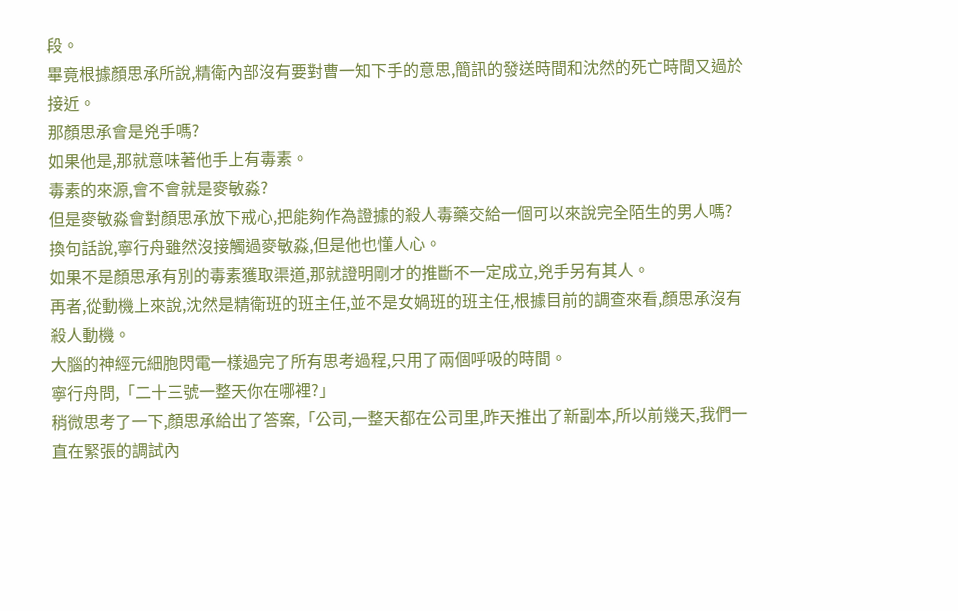段。
畢竟根據顏思承所說,精衛內部沒有要對曹一知下手的意思,簡訊的發送時間和沈然的死亡時間又過於接近。
那顏思承會是兇手嗎?
如果他是,那就意味著他手上有毒素。
毒素的來源,會不會就是麥敏淼?
但是麥敏淼會對顏思承放下戒心,把能夠作為證據的殺人毒藥交給一個可以來說完全陌生的男人嗎?
換句話說,寧行舟雖然沒接觸過麥敏淼,但是他也懂人心。
如果不是顏思承有別的毒素獲取渠道,那就證明剛才的推斷不一定成立,兇手另有其人。
再者,從動機上來說,沈然是精衛班的班主任,並不是女媧班的班主任,根據目前的調查來看,顏思承沒有殺人動機。
大腦的神經元細胞閃電一樣過完了所有思考過程,只用了兩個呼吸的時間。
寧行舟問,「二十三號一整天你在哪裡?」
稍微思考了一下,顏思承給出了答案,「公司,一整天都在公司里,昨天推出了新副本,所以前幾天,我們一直在緊張的調試內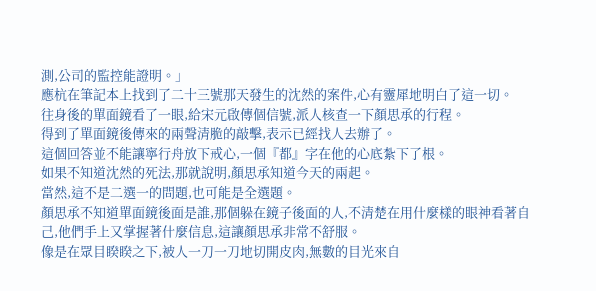測,公司的監控能證明。」
應杭在筆記本上找到了二十三號那天發生的沈然的案件,心有靈犀地明白了這一切。
往身後的單面鏡看了一眼,給宋元啟傳個信號,派人核查一下顏思承的行程。
得到了單面鏡後傳來的兩聲清脆的敲擊,表示已經找人去辦了。
這個回答並不能讓寧行舟放下戒心,一個『都』字在他的心底紮下了根。
如果不知道沈然的死法,那就說明,顏思承知道今天的兩起。
當然,這不是二選一的問題,也可能是全選題。
顏思承不知道單面鏡後面是誰,那個躲在鏡子後面的人,不清楚在用什麼樣的眼神看著自己,他們手上又掌握著什麼信息,這讓顏思承非常不舒服。
像是在眾目睽睽之下,被人一刀一刀地切開皮肉,無數的目光來自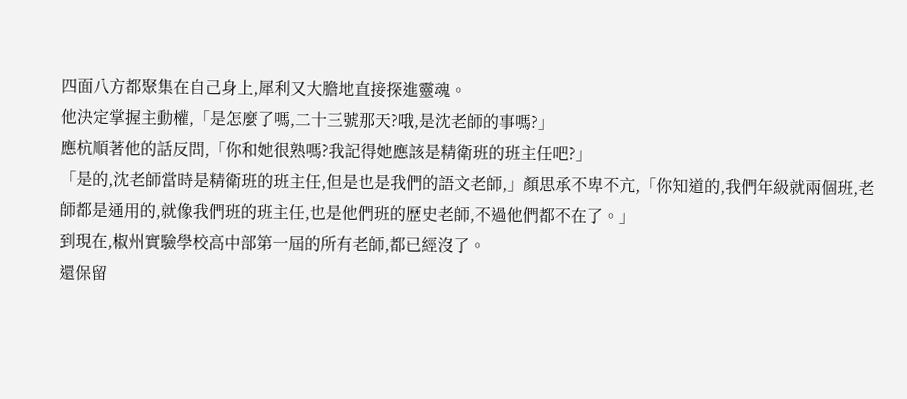四面八方都聚集在自己身上,犀利又大膽地直接探進靈魂。
他決定掌握主動權,「是怎麼了嗎,二十三號那天?哦,是沈老師的事嗎?」
應杭順著他的話反問,「你和她很熟嗎?我記得她應該是精衛班的班主任吧?」
「是的,沈老師當時是精衛班的班主任,但是也是我們的語文老師,」顏思承不卑不亢,「你知道的,我們年級就兩個班,老師都是通用的,就像我們班的班主任,也是他們班的歷史老師,不過他們都不在了。」
到現在,椒州實驗學校高中部第一屆的所有老師,都已經沒了。
還保留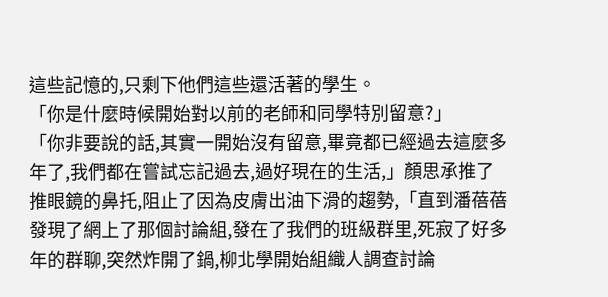這些記憶的,只剩下他們這些還活著的學生。
「你是什麼時候開始對以前的老師和同學特別留意?」
「你非要說的話,其實一開始沒有留意,畢竟都已經過去這麼多年了,我們都在嘗試忘記過去,過好現在的生活,」顏思承推了推眼鏡的鼻托,阻止了因為皮膚出油下滑的趨勢,「直到潘蓓蓓發現了網上了那個討論組,發在了我們的班級群里,死寂了好多年的群聊,突然炸開了鍋,柳北學開始組織人調查討論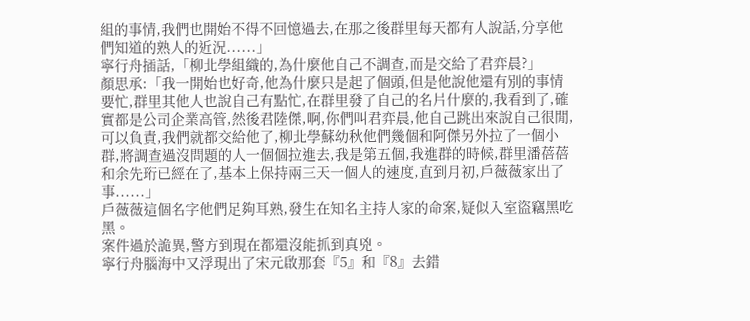組的事情,我們也開始不得不回憶過去,在那之後群里每天都有人說話,分享他們知道的熟人的近況......」
寧行舟插話,「柳北學組織的,為什麼他自己不調查,而是交給了君弈晨?」
顏思承:「我一開始也好奇,他為什麼只是起了個頭,但是他說他還有別的事情要忙,群里其他人也說自己有點忙,在群里發了自己的名片什麼的,我看到了,確實都是公司企業高管,然後君陸傑,啊,你們叫君弈晨,他自己跳出來說自己很閒,可以負責,我們就都交給他了,柳北學蘇幼秋他們幾個和阿傑另外拉了一個小群,將調查過沒問題的人一個個拉進去,我是第五個,我進群的時候,群里潘蓓蓓和余先珩已經在了,基本上保持兩三天一個人的速度,直到月初,戶薇薇家出了事......」
戶薇薇這個名字他們足夠耳熟,發生在知名主持人家的命案,疑似入室盜竊黑吃黑。
案件過於詭異,警方到現在都還沒能抓到真兇。
寧行舟腦海中又浮現出了宋元啟那套『5』和『8』去錯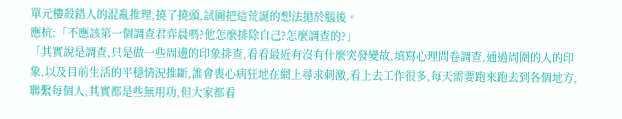單元樓殺錯人的混亂推理,撓了撓頭,試圖把這荒誕的想法拋於腦後。
應杭:「不應該第一個調查君弈晨嗎?他怎麼排除自己?怎麼調查的?」
「其實說是調查,只是做一些周邊的印象排查,看看最近有沒有什麼突發變故,填寫心理問卷調查,通過周圍的人的印象,以及目前生活的平穩情況推斷,誰會喪心病狂地在網上尋求刺激,看上去工作很多,每天需要跑來跑去到各個地方,聯繫每個人,其實都是些無用功,但大家都看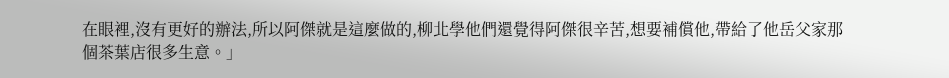在眼裡,沒有更好的辦法,所以阿傑就是這麼做的,柳北學他們還覺得阿傑很辛苦,想要補償他,帶給了他岳父家那個茶葉店很多生意。」